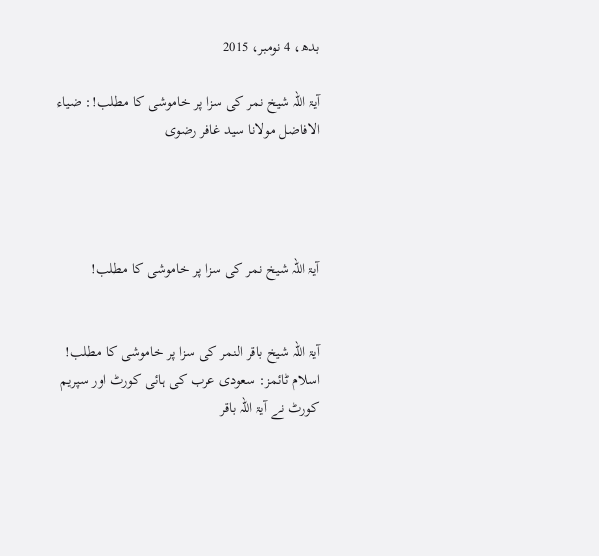بدھ، 4 نومبر، 2015

آیۃ اللہ شیخ نمر کی سزا پر خاموشی کا مطلب!: ضیاء الافاضل مولانا سید غافر رضوی




آیۃ اللہ شیخ نمر کی سزا پر خاموشی کا مطلب!


آیۃ اللہ شیخ باقر النمر کی سزا پر خاموشی کا مطلب!
اسلام ٹائمز: سعودی عرب کی ہائی کورٹ اور سپریم کورٹ نے آیۃ اللہ باقر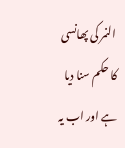النمر کی پھانسی کا حکم سنا دیا ہے اور اب یہ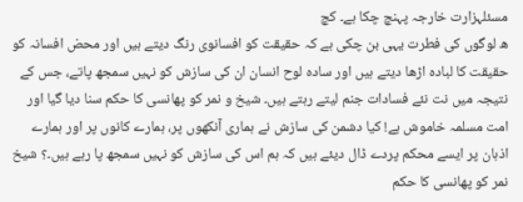مسئلہزارت خارجہ پہنچ چکا ہے۔ کچ
ھ لوگوں کی فطرت یہی بن چکی ہے کہ حقیقت کو افسانوی رنگ دیتے ہیں اور محض افسانہ کو حقیقت کا لبادہ اڑھا دیتے ہیں اور سادہ لوح انسان ان کی سازش کو نہیں سمجھ پاتے، جس کے نتیجہ میں نت نئے فسادات جنم لیتے رہتے ہیں۔ شیخ و نمر کو پھانسی کا حکم سنا دیا گیا اور امت مسلمہ خاموش ہے! کیا دشمن کی سازش نے ہماری آنکھوں پر، ہمارے کانوں پر اور ہمارے اذہان پر ایسے محکم پردے ڈال دیئے ہیں کہ ہم اس کی سازش کو نہیں سمجھ پا رہے ہیں۔؟ شیخ نمر کو پھانسی کا حکم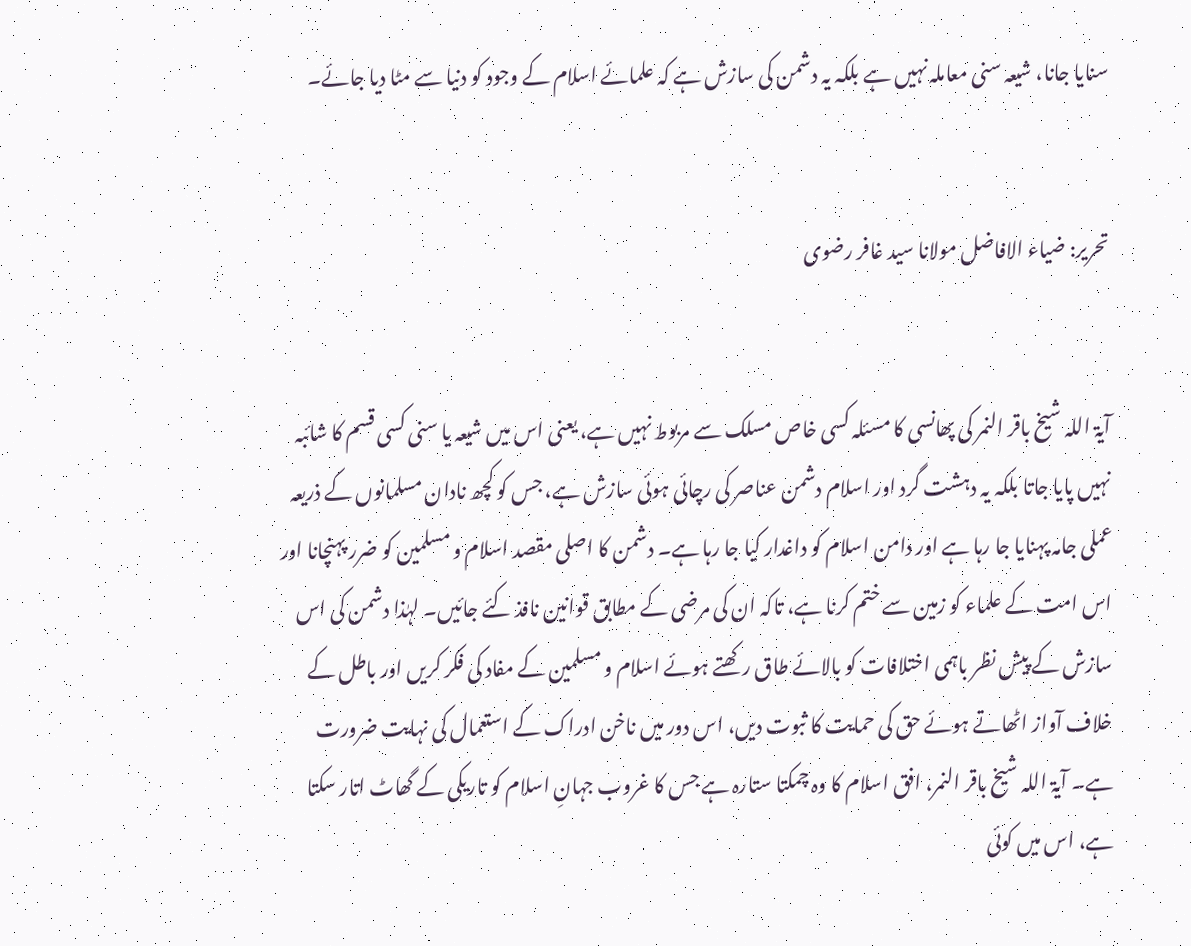سنایا جانا، شیعہ سنی معاملہ نہیں ہے بلکہ یہ دشمن کی سازش ہے کہ علمائے اسلام کے وجود کو دنیا سے مٹا دیا جائے۔


تحریر: ضیاء الافاضل مولانا سید غافر رضوی


آیۃ اللہ شیخ باقر النمر کی پھانسی کا مسئلہ کسی خاص مسلک سے مربوط نہیں ہے، یعنی اس میں شیعہ یا سنی کسی قسم کا شائبہ نہیں پایا جاتا بلکہ یہ دہشت گرد اور اسلام دشمن عناصر کی رچائی ہوئی سازش ہے، جس کو کچھ نادان مسلمانوں کے ذریعہ عملی جامہ پہنایا جا رہا ہے اور دامن اسلام کو داغدار کیا جا رہا ہے۔ دشمن کا اصلی مقصد اسلام و مسلمین کو ضرر پہنچانا اور اس امت کے علماء کو زمین سے ختم کرنا ہے، تاکہ ان کی مرضی کے مطابق قوانین نافذ کئے جائیں۔ لہٰذا دشمن کی اس سازش کے پیش نظر باہمی اختلافات کو بالائے طاق رکھتے ہوئے اسلام و مسلمین کے مفاد کی فکر کریں اور باطل کے خلاف آواز اٹھاتے ہوئے حق کی حمایت کا ثبوت دیں، اس دور میں ناخن ادراک کے استعمال کی نہایت ضرورت ہے۔ آیۃ اللہ شیخ باقر النمر، افق اسلام کا وہ چمکتا ستارہ ہے جس کا غروب جہانِ اسلام کو تاریکی کے گھاٹ اتار سکتا ہے، اس میں کوئی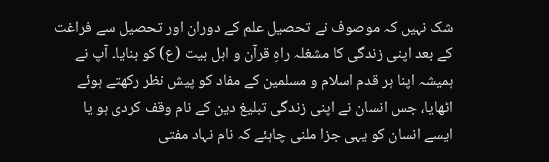شک نہیں کہ موصوف نے تحصیل علم کے دوران اور تحصیل سے فراغت کے بعد اپنی زندگی کا مشغلہ راہِ قرآن و اہل بیت (ع) کو بنایا۔ آپ نے ہمیشہ اپنا ہر قدم اسلام و مسلمین کے مفاد کو پیش نظر رکھتے ہوئے اٹھایا، جس انسان نے اپنی زندگی تبلیغ دین کے نام وقف کردی ہو یا ایسے انسان کو یہی جزا ملنی چاہئے کہ نام نہاد مفتی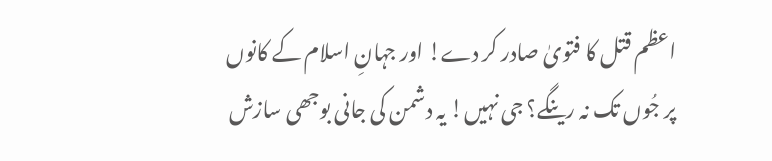اعظم قتل کا فتویٰ صادر کر دے! اور جہانِ اسلام کے کانوں پر جُوں تک نہ رینگے؟ جی نہیں! یہ دشمن کی جانی بوجھی سازش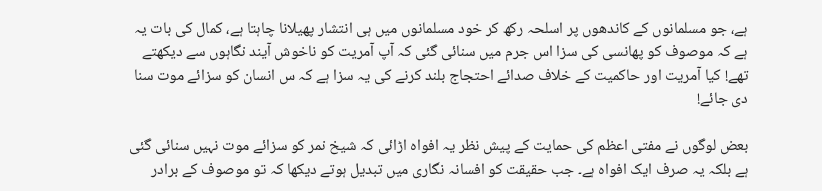ہے، جو مسلمانوں کے کاندھوں پر اسلحہ رکھ کر خود مسلمانوں میں ہی انتشار پھیلانا چاہتا ہے، کمال کی بات یہ ہے کہ موصوف کو پھانسی کی سزا اس جرم میں سنائی گئی کہ آپ آمریت کو ناخوش آیند نگاہوں سے دیکھتے تھے! کیا آمریت اور حاکمیت کے خلاف صدائے احتجاج بلند کرنے کی یہ سزا ہے کہ س انسان کو سزائے موت سنا دی جائے!

بعض لوگوں نے مفتی اعظم کی حمایت کے پیش نظر یہ افواہ اڑائی کہ شیخ نمر کو سزائے موت نہیں سنائی گئی ہے بلکہ یہ صرف ایک افواہ ہے۔ جب حقیقت کو افسانہ نگاری میں تبدیل ہوتے دیکھا کہ تو موصوف کے برادر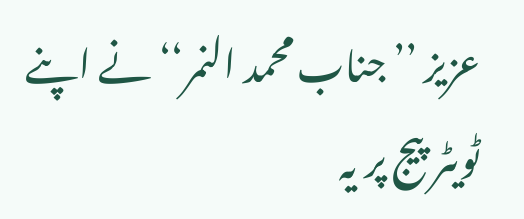عزیز ’’جناب محمد النمر‘‘ نے اپنے ٹویٹر پیج پر یہ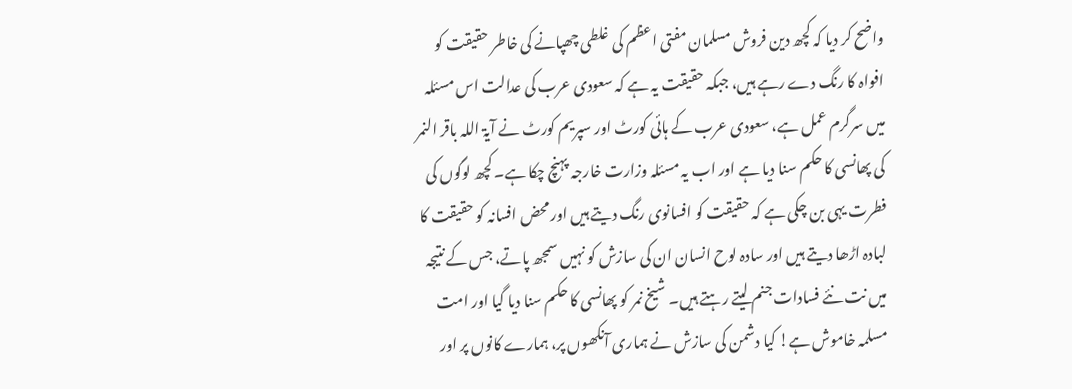واضح کر دیا کہ کچھ دین فروش مسلمان مفتی اعظم کی غلطی چھپانے کی خاطر حقیقت کو افواہ کا رنگ دے رہے ہیں، جبکہ حقیقت یہ ہے کہ سعودی عرب کی عدالت اس مسئلہ میں سرگرم عمل ہے، سعودی عرب کے ہائی کورٹ اور سپریم کورٹ نے آیۃ اللہ باقر النمر کی پھانسی کا حکم سنا دیا ہے اور اب یہ مسئلہ وزارت خارجہ پہنچ چکا ہے۔ کچھ لوگوں کی فطرت یہی بن چکی ہے کہ حقیقت کو افسانوی رنگ دیتے ہیں اور محض افسانہ کو حقیقت کا لبادہ اڑھا دیتے ہیں اور سادہ لوح انسان ان کی سازش کو نہیں سمجھ پاتے، جس کے نتیجہ میں نت نئے فسادات جنم لیتے رہتے ہیں۔ شیخ نمر کو پھانسی کا حکم سنا دیا گیا اور امت مسلمہ خاموش ہے! کیا دشمن کی سازش نے ہماری آنکھوں پر، ہمارے کانوں پر اور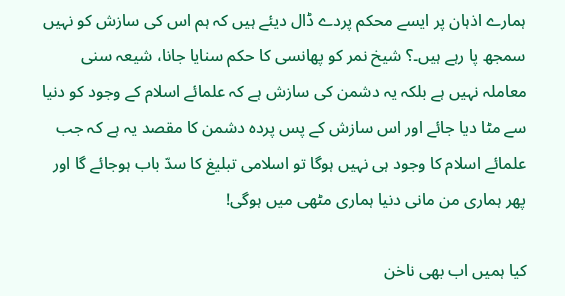ہمارے اذہان پر ایسے محکم پردے ڈال دیئے ہیں کہ ہم اس کی سازش کو نہیں سمجھ پا رہے ہیں۔؟ شیخ نمر کو پھانسی کا حکم سنایا جانا، شیعہ سنی معاملہ نہیں ہے بلکہ یہ دشمن کی سازش ہے کہ علمائے اسلام کے وجود کو دنیا سے مٹا دیا جائے اور اس سازش کے پس پردہ دشمن کا مقصد یہ ہے کہ جب علمائے اسلام کا وجود ہی نہیں ہوگا تو اسلامی تبلیغ کا سدّ باب ہوجائے گا اور پھر ہماری من مانی دنیا ہماری مٹھی میں ہوگی!

کیا ہمیں اب بھی ناخن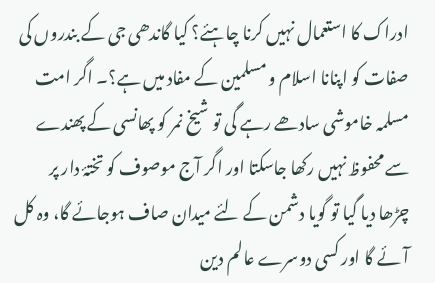ادراک کا استعمال نہیں کرنا چاہئے؟ کیا گاندھی جی کے بندروں کی صفات کو اپنانا اسلام و مسلمین کے مفاد میں ہے؟۔ اگر امت مسلمہ خاموشی سادھے رہے گی تو شیخ نمر کو پھانسی کے پھندے سے محفوظ نہیں رکھا جاسکتا اور اگر آج موصوف کو تختۂ دار پر چڑھا دیا گیا تو گویا دشمن کے لئے میدان صاف ہوجائے گا، وہ کل آئے گا اور کسی دوسرے عالم دین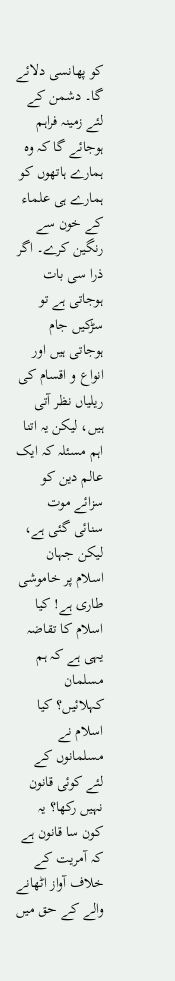کو پھانسی دلائے گا۔ دشمن کے لئے زمینہ فراہم ہوجائے گا کہ وہ ہمارے ہاتھوں کو ہمارے ہی علماء کے خون سے رنگین کرے۔ اگر ذرا سی بات ہوجاتی ہے تو سڑکیں جام ہوجاتی ہیں اور انواع و اقسام کی ریلیاں نظر آتی ہیں، لیکن یہ اتنا اہم مسئلہ کہ ایک عالم دین کو سزائے موت سنائی گئی ہے، لیکن جہان اسلام پر خاموشی طاری ہے! کیا اسلام کا تقاضہ یہی ہے کہ ہم مسلمان کہلائیں؟ کیا اسلام نے مسلمانوں کے لئے کوئی قانون نہیں رکھا؟ یہ کون سا قانون ہے کہ آمریت کے خلاف آواز اٹھانے والے کے حق میں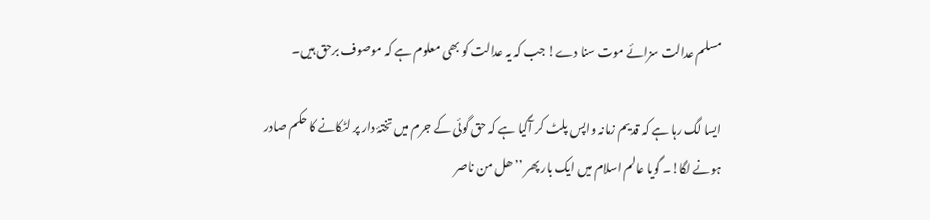مسلم عدالت سزائے موت سنا دے! جب کہ یہ عدالت کو بھی معلوم ہے کہ موصوف برحق ہیں۔

ایسا لگ رہا ہے کہ قدیم زمانہ واپس پلٹ کر آگیا ہے کہ حق گوئی کے جرم میں تختۂ دار پر لٹکانے کا حکم صادر ہونے لگا!۔ گویا عالم اسلام میں ایک بار پھر ’’ھل من ناصر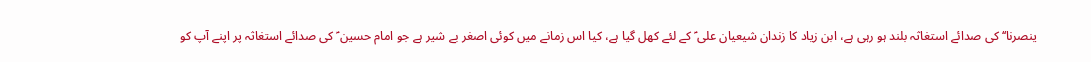ینصرنا‘‘ کی صدائے استغاثہ بلند ہو رہی ہے، ابن زیاد کا زندان شیعیان علی ؑ کے لئے کھل گیا ہے، کیا اس زمانے میں کوئی اصغر بے شیر ہے جو امام حسین ؑ کی صدائے استغاثہ پر اپنے آپ کو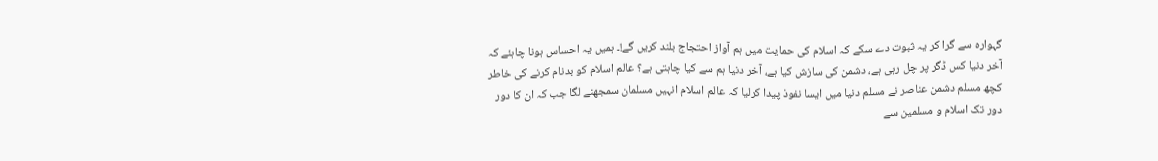گہوارہ سے گرا کر یہ ثبوت دے سکے کہ اسلام کی حمایت میں ہم آواز احتجاج بلند کریں گے!۔ ہمیں یہ احساس ہونا چاہئے کہ آخر دنیا کس ڈگر پر چل رہی ہے، دشمن کی سازش کیا ہے، آخر دنیا ہم سے کیا چاہتی ہے؟ عالم اسلام کو بدنام کرنے کی خاطر کچھ مسلم دشمن عناصر نے مسلم دنیا میں ایسا نفوذ پیدا کرلیا کہ عالم اسلام انہیں مسلمان سمجھنے لگا جب کہ ان کا دور دور تک اسلام و مسلمین سے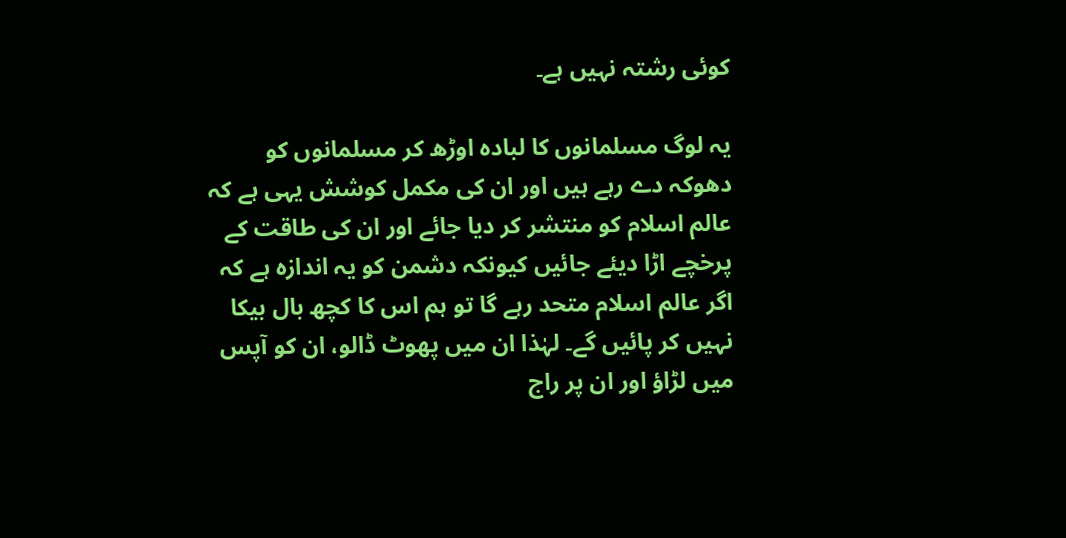کوئی رشتہ نہیں ہے۔

یہ لوگ مسلمانوں کا لبادہ اوڑھ کر مسلمانوں کو دھوکہ دے رہے ہیں اور ان کی مکمل کوشش یہی ہے کہ عالم اسلام کو منتشر کر دیا جائے اور ان کی طاقت کے پرخچے اڑا دیئے جائیں کیونکہ دشمن کو یہ اندازہ ہے کہ اگر عالم اسلام متحد رہے گا تو ہم اس کا کچھ بال بیکا نہیں کر پائیں گے۔ لہٰذا ان میں پھوٹ ڈالو، ان کو آپس میں لڑاؤ اور ان پر راج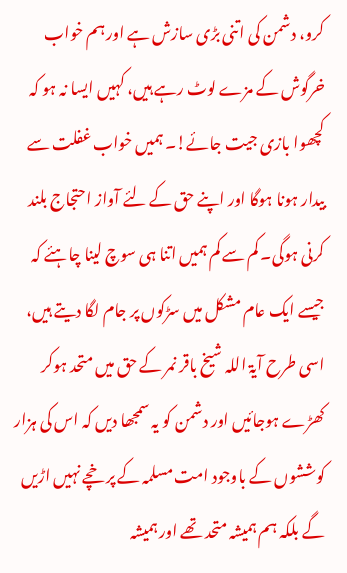کرو، دشمن کی اتنی بڑی سازش ہے اور ہم خواب خرگوش کے مزے لوٹ رہے ہیں، کہیں ایسا نہ ہو کہ کچھوا بازی جیت جائے!۔ ہمیں خواب غفلت سے بیدار ہونا ہوگا اور اپنے حق کے لئے آواز احتجاج بلند کرنی ہوگی۔ کم سے کم ہمیں اتنا ہی سوچ لینا چاہئے کہ جیسے ایک عام مشکل میں سڑکوں پر جام لگا دیتے ہیں، اسی طرح آیۃ اللہ شیخ باقر نمر کے حق میں متحد ہوکر کھڑے ہوجائیں اور دشمن کو یہ سمجھا دیں کہ اس کی ہزار کوششوں کے باوجود امت مسلمہ کے پرخچے نہیں اڑیں گے بلکہ ہم ہمیشہ متحد تھے اور ہمیشہ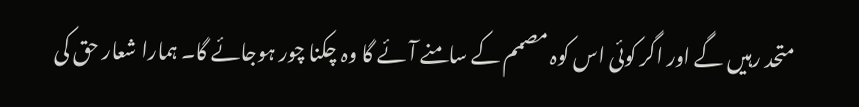متحد رہیں گے اور اگر کوئی اس کوہ مصمم کے سامنے آئے گا وہ چکنا چور ہوجائے گا۔ ہمارا شعار حق کی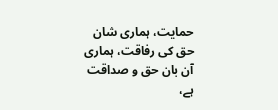حمایت، ہماری شان حق کی رفاقت، ہماری آن بان حق و صداقت ہے،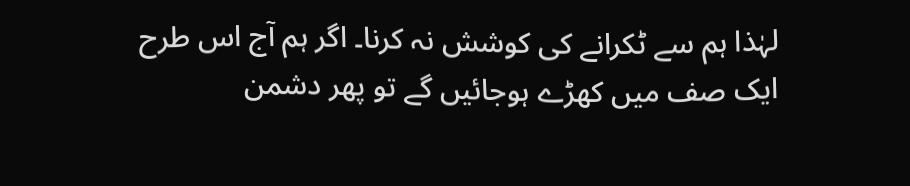لہٰذا ہم سے ٹکرانے کی کوشش نہ کرنا۔ اگر ہم آج اس طرح ایک صف میں کھڑے ہوجائیں گے تو پھر دشمن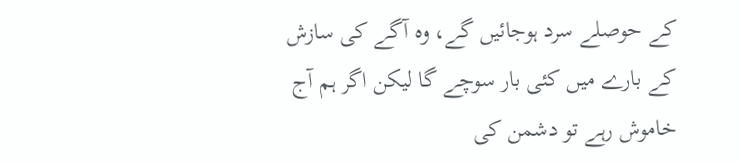کے حوصلے سرد ہوجائیں گے، وہ آگے کی سازش کے بارے میں کئی بار سوچے گا لیکن اگر ہم آج خاموش رہے تو دشمن کی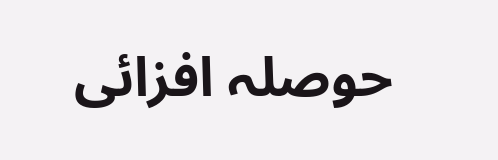حوصلہ افزائی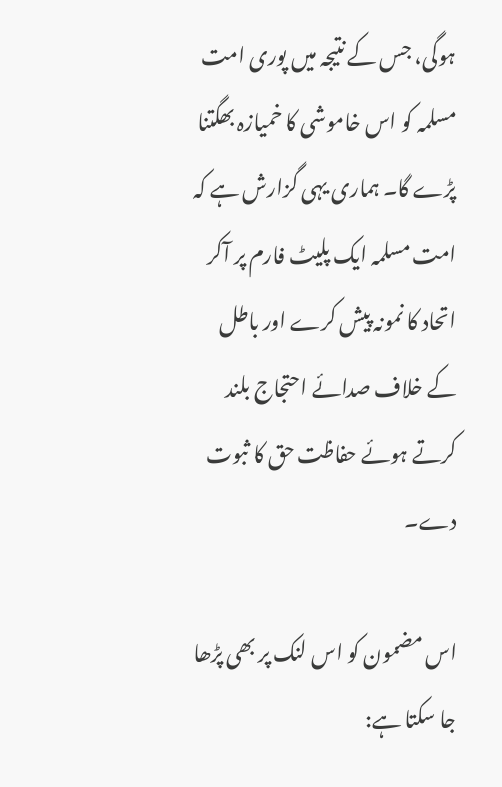ہوگی، جس کے نتیجہ میں پوری امت مسلمہ کو اس خاموشی کا خمیازہ بھگتنا پڑے گا۔ ہماری یہی گزارش ہے کہ امت مسلمہ ایک پلیٹ فارم پر آکر اتحاد کا نمونہ پیش کرے اور باطل کے خلاف صدائے احتجاج بلند کرتے ہوئے حفاظت حق کا ثبوت دے۔

اس مضمون کو اس لنک پر بھی پڑھا جا سکتا ہے: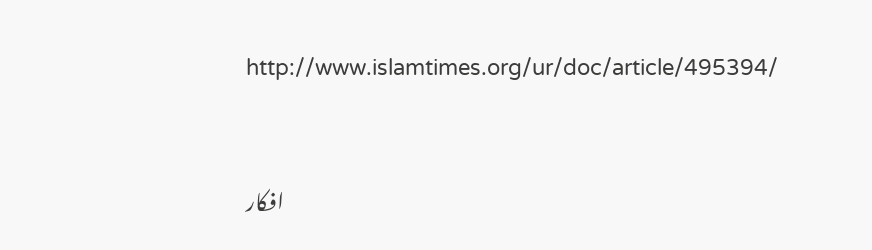http://www.islamtimes.org/ur/doc/article/495394/


افکار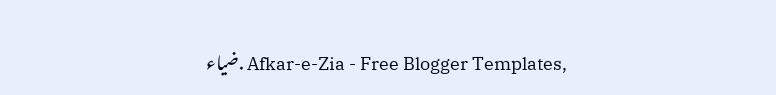ضیاء. Afkar-e-Zia - Free Blogger Templates,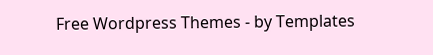Free Wordpress Themes - by Templates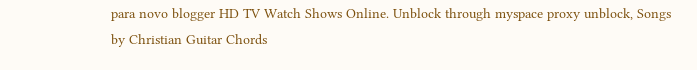para novo blogger HD TV Watch Shows Online. Unblock through myspace proxy unblock, Songs by Christian Guitar Chords